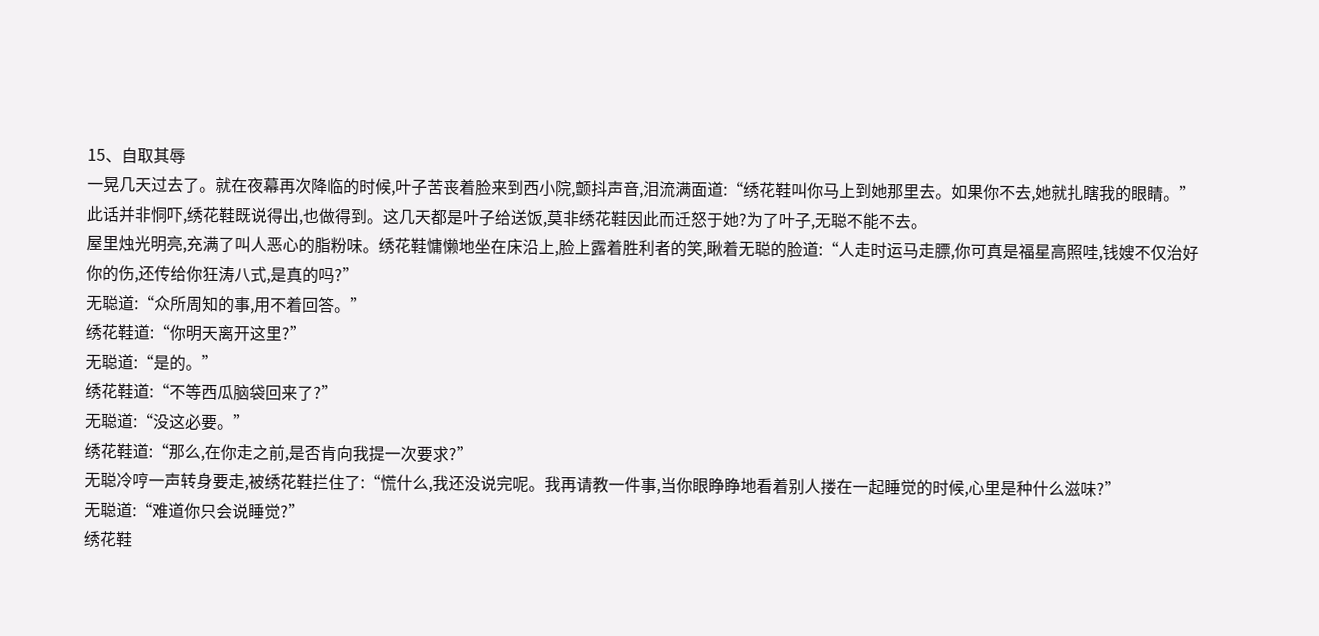15、自取其辱
一晃几天过去了。就在夜幕再次降临的时候,叶子苦丧着脸来到西小院,颤抖声音,泪流满面道:“绣花鞋叫你马上到她那里去。如果你不去,她就扎瞎我的眼睛。”
此话并非恫吓,绣花鞋既说得出,也做得到。这几天都是叶子给送饭,莫非绣花鞋因此而迁怒于她?为了叶子,无聪不能不去。
屋里烛光明亮,充满了叫人恶心的脂粉味。绣花鞋慵懒地坐在床沿上,脸上露着胜利者的笑,瞅着无聪的脸道:“人走时运马走膘,你可真是福星高照哇,钱嫂不仅治好你的伤,还传给你狂涛八式,是真的吗?”
无聪道:“众所周知的事,用不着回答。”
绣花鞋道:“你明天离开这里?”
无聪道:“是的。”
绣花鞋道:“不等西瓜脑袋回来了?”
无聪道:“没这必要。”
绣花鞋道:“那么,在你走之前,是否肯向我提一次要求?”
无聪冷哼一声转身要走,被绣花鞋拦住了:“慌什么,我还没说完呢。我再请教一件事,当你眼睁睁地看着别人搂在一起睡觉的时候,心里是种什么滋味?”
无聪道:“难道你只会说睡觉?”
绣花鞋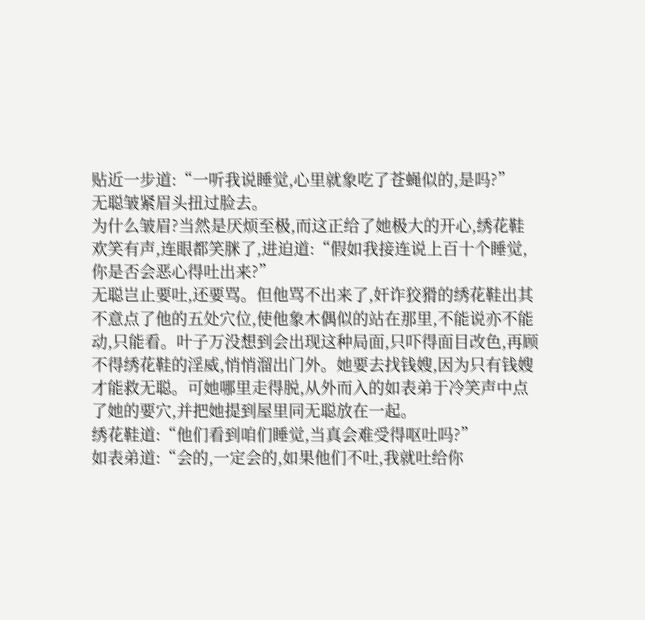贴近一步道:“一听我说睡觉,心里就象吃了苍蝇似的,是吗?”
无聪皱紧眉头扭过脸去。
为什么皱眉?当然是厌烦至极,而这正给了她极大的开心,绣花鞋欢笑有声,连眼都笑脒了,进迫道:“假如我接连说上百十个睡觉,你是否会恶心得吐出来?”
无聪岂止要吐,还要骂。但他骂不出来了,奸诈狡猾的绣花鞋出其不意点了他的五处穴位,使他象木偶似的站在那里,不能说亦不能动,只能看。叶子万没想到会出现这种局面,只吓得面目改色,再顾不得绣花鞋的淫威,悄悄溜出门外。她要去找钱嫂,因为只有钱嫂才能救无聪。可她哪里走得脱,从外而入的如表弟于冷笑声中点了她的要穴,并把她提到屋里同无聪放在一起。
绣花鞋道:“他们看到咱们睡觉,当真会难受得呕吐吗?”
如表弟道:“会的,一定会的,如果他们不吐,我就吐给你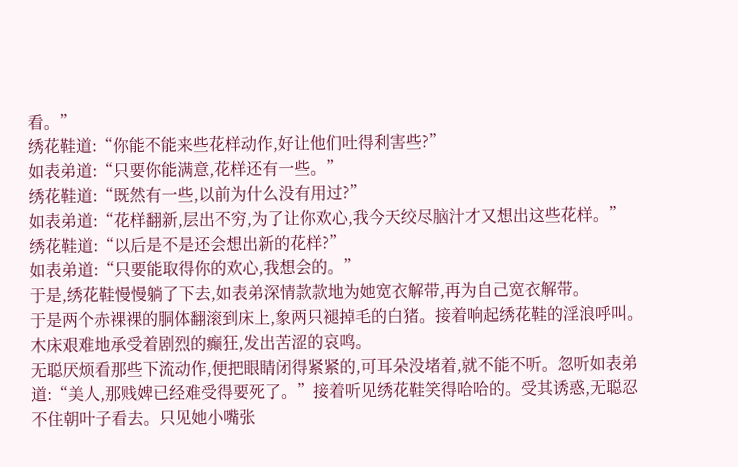看。”
绣花鞋道:“你能不能来些花样动作,好让他们吐得利害些?”
如表弟道:“只要你能满意,花样还有一些。”
绣花鞋道:“既然有一些,以前为什么没有用过?”
如表弟道:“花样翻新,层出不穷,为了让你欢心,我今天绞尽脑汁才又想出这些花样。”
绣花鞋道:“以后是不是还会想出新的花样?”
如表弟道:“只要能取得你的欢心,我想会的。”
于是,绣花鞋慢慢躺了下去,如表弟深情款款地为她宽衣解带,再为自己宽衣解带。
于是两个赤裸裸的胴体翻滚到床上,象两只褪掉毛的白猪。接着响起绣花鞋的淫浪呼叫。木床艰难地承受着剧烈的癫狂,发出苦涩的哀鸣。
无聪厌烦看那些下流动作,便把眼睛闭得紧紧的,可耳朵没堵着,就不能不听。忽听如表弟道:“美人,那贱婢已经难受得要死了。”接着听见绣花鞋笑得哈哈的。受其诱惑,无聪忍不住朝叶子看去。只见她小嘴张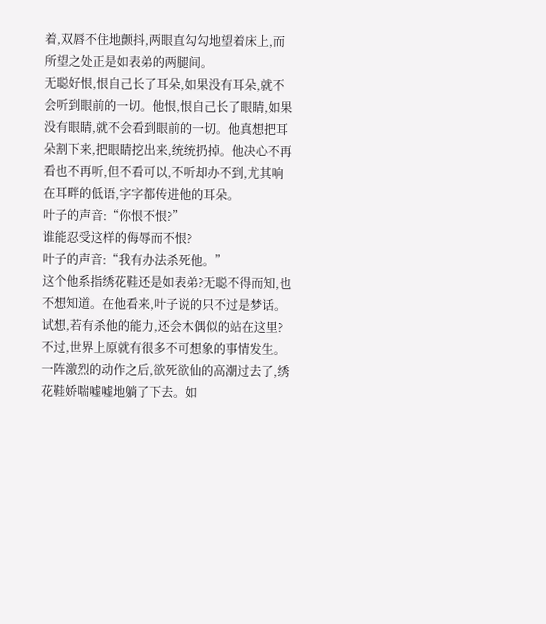着,双唇不住地颤抖,两眼直勾勾地望着床上,而所望之处正是如表弟的两腿间。
无聪好恨,恨自己长了耳朵,如果没有耳朵,就不会听到眼前的一切。他恨,恨自己长了眼睛,如果没有眼睛,就不会看到眼前的一切。他真想把耳朵割下来,把眼睛挖出来,统统扔掉。他决心不再看也不再听,但不看可以,不听却办不到,尤其响在耳畔的低语,字字都传进他的耳朵。
叶子的声音:“你恨不恨?”
谁能忍受这样的侮辱而不恨?
叶子的声音:“我有办法杀死他。”
这个他系指绣花鞋还是如表弟?无聪不得而知,也不想知道。在他看来,叶子说的只不过是梦话。试想,若有杀他的能力,还会木偶似的站在这里?
不过,世界上原就有很多不可想象的事情发生。
一阵激烈的动作之后,欲死欲仙的高潮过去了,绣花鞋娇喘嘘嘘地躺了下去。如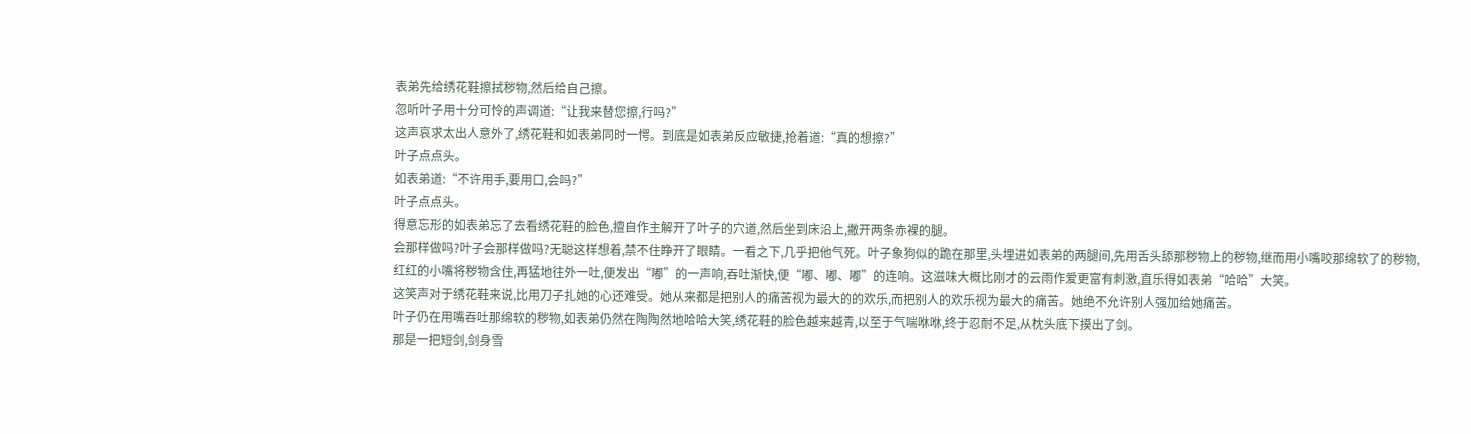表弟先给绣花鞋擦拭秽物,然后给自己擦。
忽听叶子用十分可怜的声调道:“让我来替您擦,行吗?”
这声哀求太出人意外了,绣花鞋和如表弟同时一愕。到底是如表弟反应敏捷,抢着道:“真的想擦?”
叶子点点头。
如表弟道:“不许用手,要用口,会吗?”
叶子点点头。
得意忘形的如表弟忘了去看绣花鞋的脸色,擅自作主解开了叶子的穴道,然后坐到床沿上,撇开两条赤裸的腿。
会那样做吗?叶子会那样做吗?无聪这样想着,禁不住睁开了眼睛。一看之下,几乎把他气死。叶子象狗似的跪在那里,头埋进如表弟的两腿间,先用舌头舔那秽物上的秽物,继而用小嘴咬那绵软了的秽物,
红红的小嘴将秽物含住,再猛地往外一吐,便发出“嘟”的一声响,吞吐渐快,便“嘟、嘟、嘟”的连响。这滋味大概比刚才的云雨作爱更富有刺激,直乐得如表弟“哈哈”大笑。
这笑声对于绣花鞋来说,比用刀子扎她的心还难受。她从来都是把别人的痛苦视为最大的的欢乐,而把别人的欢乐视为最大的痛苦。她绝不允许别人强加给她痛苦。
叶子仍在用嘴吞吐那绵软的秽物,如表弟仍然在陶陶然地哈哈大笑,绣花鞋的脸色越来越青,以至于气喘咻咻,终于忍耐不足,从枕头底下摸出了剑。
那是一把短剑,剑身雪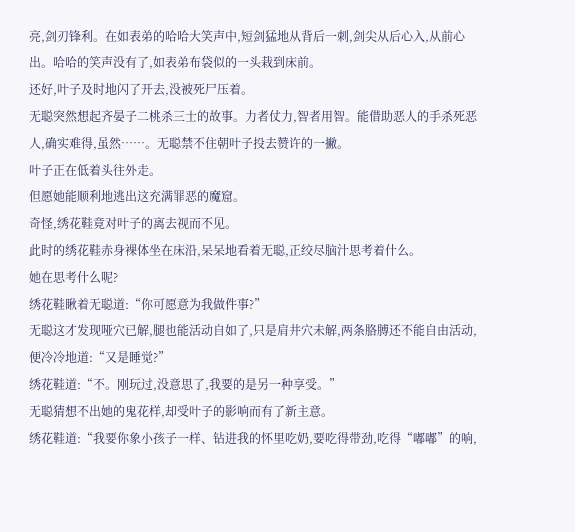亮,剑刃锋利。在如表弟的哈哈大笑声中,短剑猛地从背后一刺,剑尖从后心入,从前心出。哈哈的笑声没有了,如表弟布袋似的一头栽到床前。
还好,叶子及时地闪了开去,没被死尸压着。
无聪突然想起齐晏子二桃杀三士的故事。力者仗力,智者用智。能借助恶人的手杀死恶人,确实难得,虽然……。无聪禁不住朝叶子投去赞许的一撇。
叶子正在低着头往外走。
但愿她能顺利地逃出这充满罪恶的魔窟。
奇怪,绣花鞋竟对叶子的离去视而不见。
此时的绣花鞋赤身裸体坐在床沿,呆呆地看着无聪,正绞尽脑汁思考着什么。
她在思考什么呢?
绣花鞋瞅着无聪道:“你可愿意为我做件事?”
无聪这才发现哑穴已解,腿也能活动自如了,只是肩井穴未解,两条胳膊还不能自由活动,便冷冷地道:“又是睡觉?”
绣花鞋道:“不。刚玩过,没意思了,我要的是另一种享受。”
无聪猜想不出她的鬼花样,却受叶子的影响而有了新主意。
绣花鞋道:“我要你象小孩子一样、钻进我的怀里吃奶,要吃得带劲,吃得“嘟嘟”的响,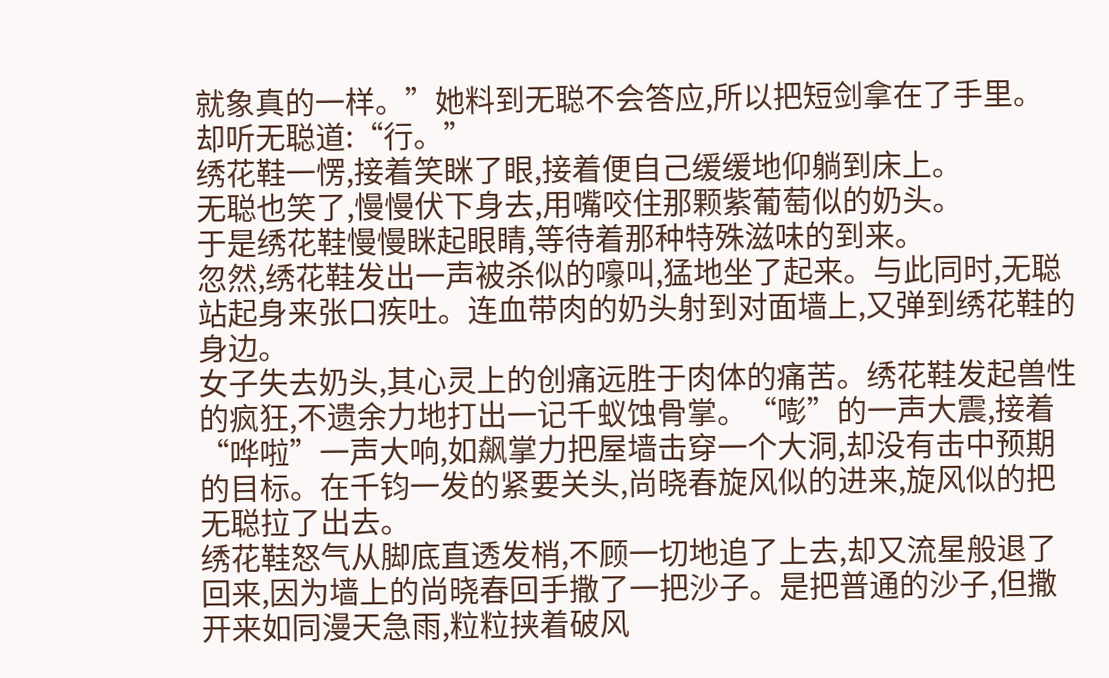就象真的一样。”她料到无聪不会答应,所以把短剑拿在了手里。
却听无聪道:“行。”
绣花鞋一愣,接着笑眯了眼,接着便自己缓缓地仰躺到床上。
无聪也笑了,慢慢伏下身去,用嘴咬住那颗紫葡萄似的奶头。
于是绣花鞋慢慢眯起眼睛,等待着那种特殊滋味的到来。
忽然,绣花鞋发出一声被杀似的嚎叫,猛地坐了起来。与此同时,无聪站起身来张口疾吐。连血带肉的奶头射到对面墙上,又弹到绣花鞋的身边。
女子失去奶头,其心灵上的创痛远胜于肉体的痛苦。绣花鞋发起兽性的疯狂,不遗余力地打出一记千蚁蚀骨掌。“嘭”的一声大震,接着“哗啦”一声大响,如飙掌力把屋墙击穿一个大洞,却没有击中预期的目标。在千钧一发的紧要关头,尚晓春旋风似的进来,旋风似的把无聪拉了出去。
绣花鞋怒气从脚底直透发梢,不顾一切地追了上去,却又流星般退了回来,因为墙上的尚晓春回手撒了一把沙子。是把普通的沙子,但撒开来如同漫天急雨,粒粒挟着破风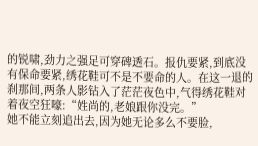的锐啸,劲力之强足可穿碑透石。报仇要紧,到底没有保命要紧,绣花鞋可不是不要命的人。在这一退的刹那间,两条人影钻入了茫茫夜色中,气得绣花鞋对着夜空狂嚎:“姓尚的,老娘跟你没完。”
她不能立刻追出去,因为她无论多么不要脸,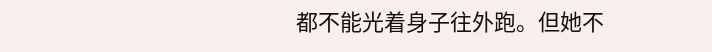都不能光着身子往外跑。但她不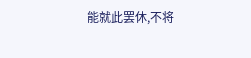能就此罢休,不将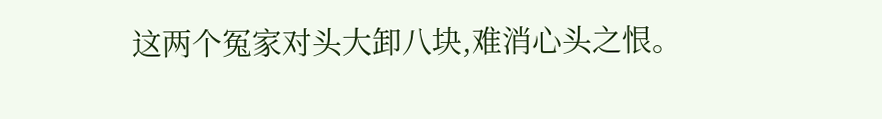这两个冤家对头大卸八块,难消心头之恨。